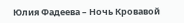Юлия Фадеева – Ночь Кровавой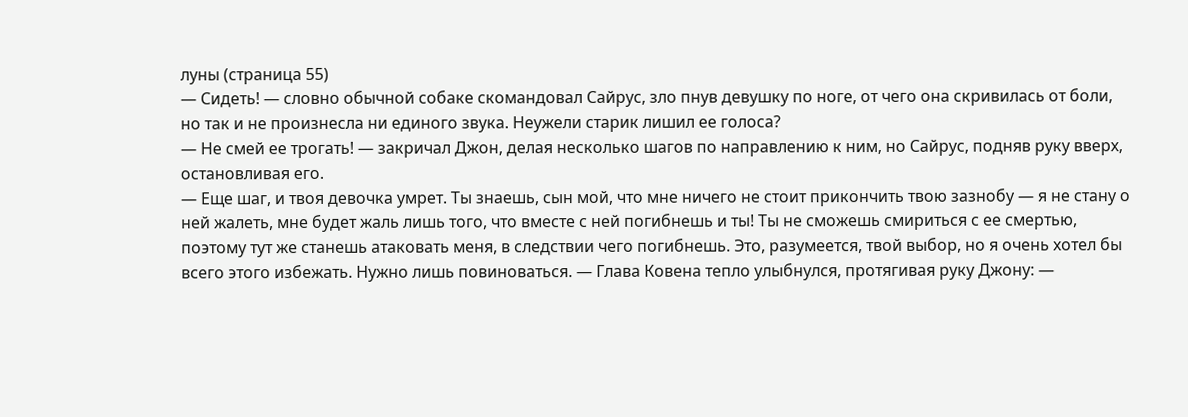луны (страница 55)
— Сидеть! — словно обычной собаке скомандовал Сайрус, зло пнув девушку по ноге, от чего она скривилась от боли, но так и не произнесла ни единого звука. Неужели старик лишил ее голоса?
— Не смей ее трогать! — закричал Джон, делая несколько шагов по направлению к ним, но Сайрус, подняв руку вверх, остановливая его.
— Еще шаг, и твоя девочка умрет. Ты знаешь, сын мой, что мне ничего не стоит прикончить твою зазнобу — я не стану о ней жалеть, мне будет жаль лишь того, что вместе с ней погибнешь и ты! Ты не сможешь смириться с ее смертью, поэтому тут же станешь атаковать меня, в следствии чего погибнешь. Это, разумеется, твой выбор, но я очень хотел бы всего этого избежать. Нужно лишь повиноваться. — Глава Ковена тепло улыбнулся, протягивая руку Джону: —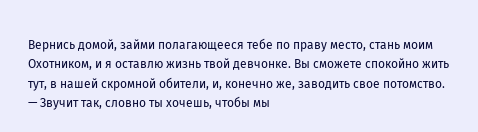Вернись домой, займи полагающееся тебе по праву место, стань моим Охотником, и я оставлю жизнь твой девчонке. Вы сможете спокойно жить тут, в нашей скромной обители, и, конечно же, заводить свое потомство.
— Звучит так, словно ты хочешь, чтобы мы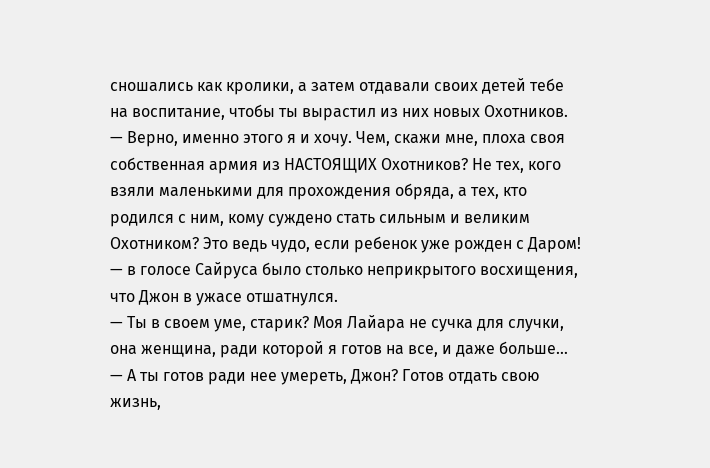сношались как кролики, а затем отдавали своих детей тебе на воспитание, чтобы ты вырастил из них новых Охотников.
— Верно, именно этого я и хочу. Чем, скажи мне, плоха своя собственная армия из НАСТОЯЩИХ Охотников? Не тех, кого взяли маленькими для прохождения обряда, а тех, кто родился с ним, кому суждено стать сильным и великим Охотником? Это ведь чудо, если ребенок уже рожден с Даром! — в голосе Сайруса было столько неприкрытого восхищения, что Джон в ужасе отшатнулся.
— Ты в своем уме, старик? Моя Лайара не сучка для случки, она женщина, ради которой я готов на все, и даже больше…
— А ты готов ради нее умереть, Джон? Готов отдать свою жизнь,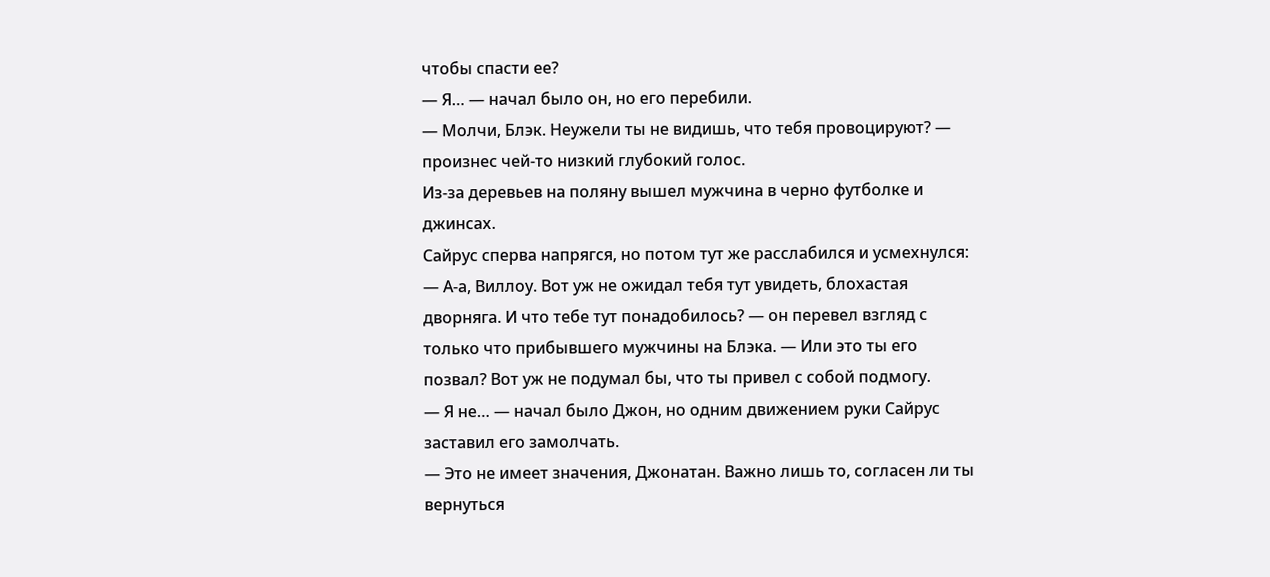чтобы спасти ее?
— Я… — начал было он, но его перебили.
— Молчи, Блэк. Неужели ты не видишь, что тебя провоцируют? — произнес чей-то низкий глубокий голос.
Из-за деревьев на поляну вышел мужчина в черно футболке и джинсах.
Сайрус сперва напрягся, но потом тут же расслабился и усмехнулся:
— А-а, Виллоу. Вот уж не ожидал тебя тут увидеть, блохастая дворняга. И что тебе тут понадобилось? — он перевел взгляд с только что прибывшего мужчины на Блэка. — Или это ты его позвал? Вот уж не подумал бы, что ты привел с собой подмогу.
— Я не… — начал было Джон, но одним движением руки Сайрус заставил его замолчать.
— Это не имеет значения, Джонатан. Важно лишь то, согласен ли ты вернуться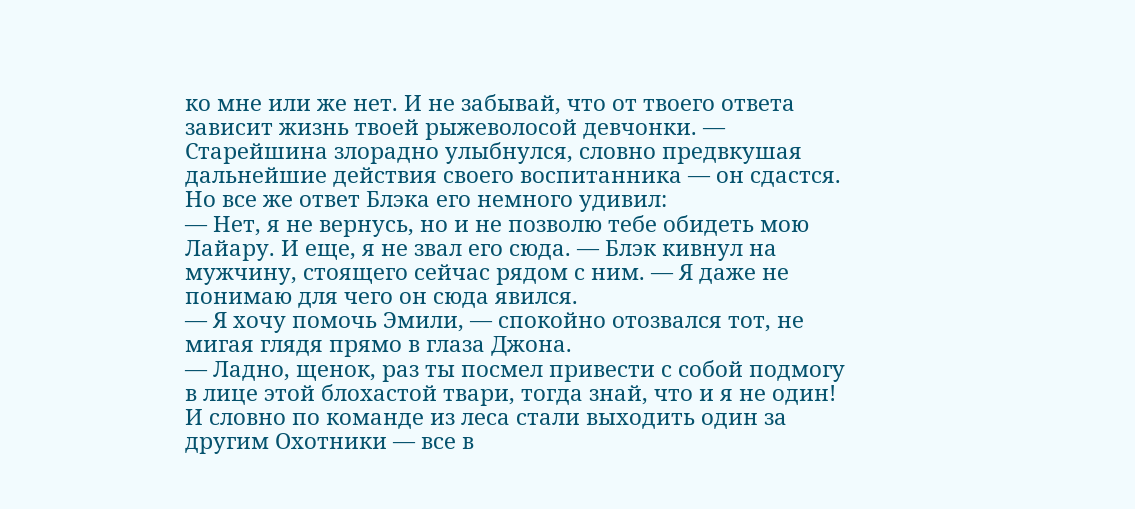ко мне или же нет. И не забывай, что от твоего ответа зависит жизнь твоей рыжеволосой девчонки. — Старейшина злорадно улыбнулся, словно предвкушая дальнейшие действия своего воспитанника — он сдастся.
Но все же ответ Блэка его немного удивил:
— Нет, я не вернусь, но и не позволю тебе обидеть мою Лайару. И еще, я не звал его сюда. — Блэк кивнул на мужчину, стоящего сейчас рядом с ним. — Я даже не понимаю для чего он сюда явился.
— Я хочу помочь Эмили, — спокойно отозвался тот, не мигая глядя прямо в глаза Джона.
— Ладно, щенок, раз ты посмел привести с собой подмогу в лице этой блохастой твари, тогда знай, что и я не один!
И словно по команде из леса стали выходить один за другим Охотники — все в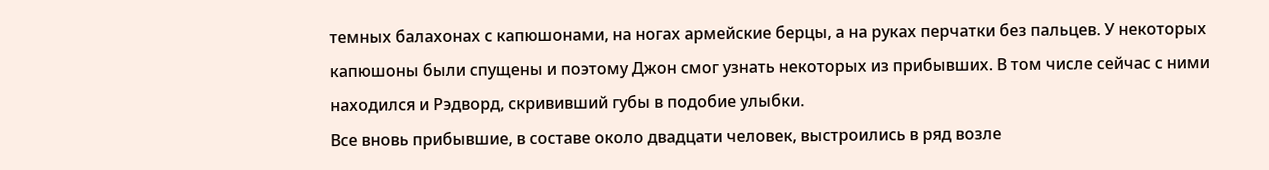темных балахонах с капюшонами, на ногах армейские берцы, а на руках перчатки без пальцев. У некоторых капюшоны были спущены и поэтому Джон смог узнать некоторых из прибывших. В том числе сейчас с ними находился и Рэдворд, скрививший губы в подобие улыбки.
Все вновь прибывшие, в составе около двадцати человек, выстроились в ряд возле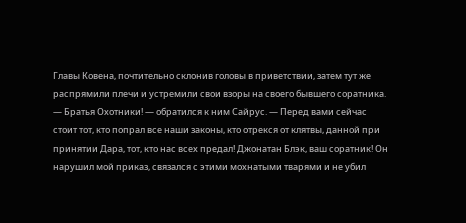Главы Ковена, почтительно склонив головы в приветствии, затем тут же распрямили плечи и устремили свои взоры на своего бывшего соратника.
— Братья Охотники! — обратился к ним Сайрус. — Перед вами сейчас стоит тот, кто попрал все наши законы, кто отрекся от клятвы, данной при принятии Дара, тот, кто нас всех предал! Джонатан Блэк, ваш соратник! Он нарушил мой приказ, связался с этими мохнатыми тварями и не убил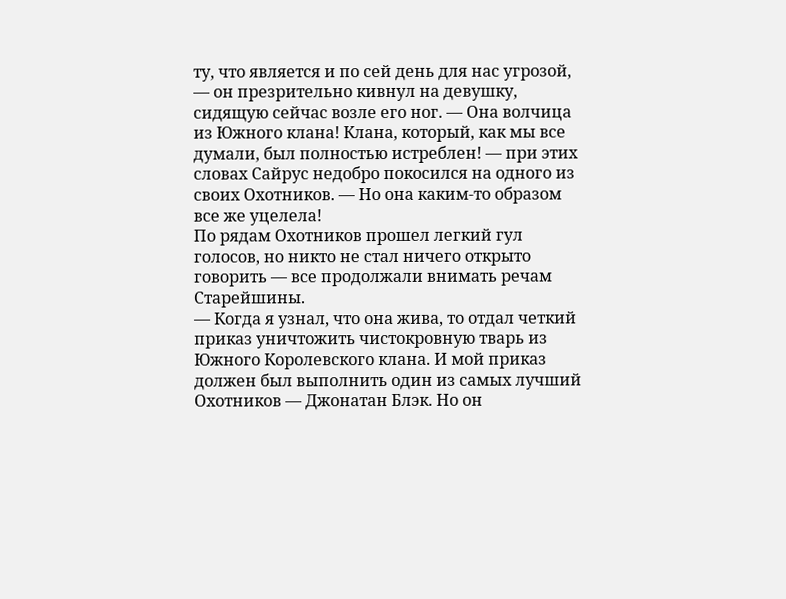ту, что является и по сей день для нас угрозой, — он презрительно кивнул на девушку, сидящую сейчас возле его ног. — Она волчица из Южного клана! Клана, который, как мы все думали, был полностью истреблен! — при этих словах Сайрус недобро покосился на одного из своих Охотников. — Но она каким-то образом все же уцелела!
По рядам Охотников прошел легкий гул голосов, но никто не стал ничего открыто говорить — все продолжали внимать речам Старейшины.
— Когда я узнал, что она жива, то отдал четкий приказ уничтожить чистокровную тварь из Южного Королевского клана. И мой приказ должен был выполнить один из самых лучший Охотников — Джонатан Блэк. Но он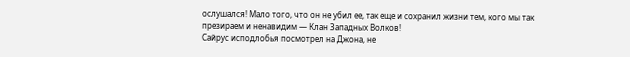ослушался! Мало того, что он не убил ее, так еще и сохранил жизни тем, кого мы так презираем и ненавидим — Клан Западных Волков!
Сайрус исподлобья посмотрел на Джона, не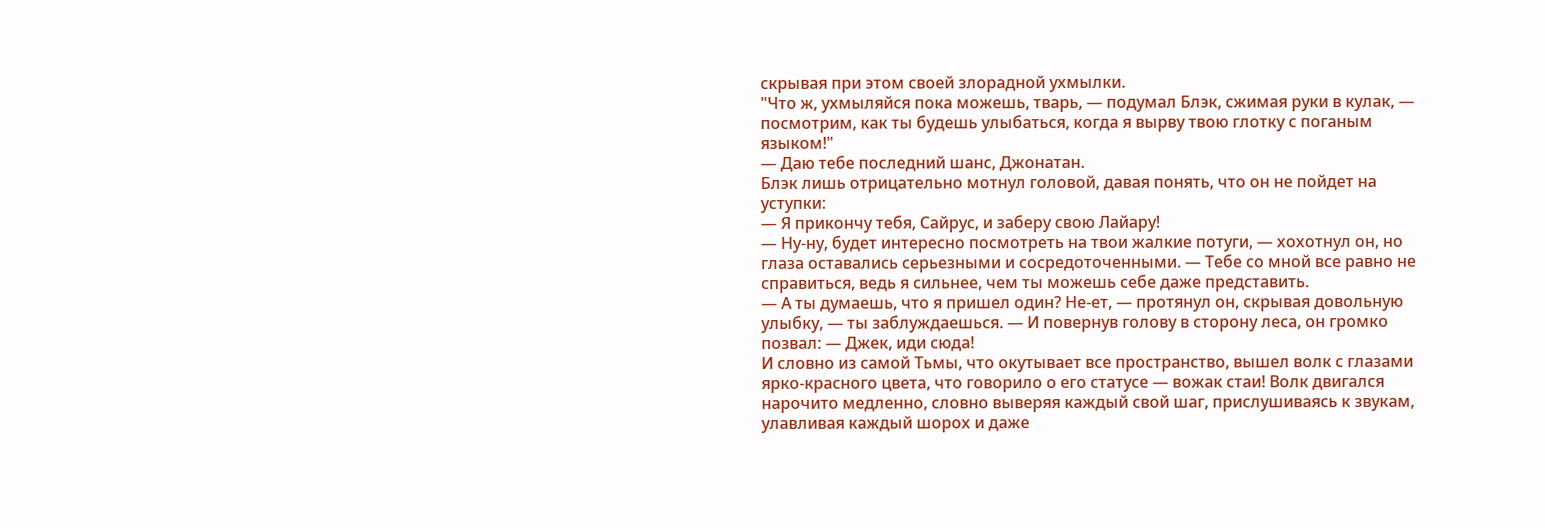скрывая при этом своей злорадной ухмылки.
"Что ж, ухмыляйся пока можешь, тварь, — подумал Блэк, сжимая руки в кулак, — посмотрим, как ты будешь улыбаться, когда я вырву твою глотку с поганым языком!"
— Даю тебе последний шанс, Джонатан.
Блэк лишь отрицательно мотнул головой, давая понять, что он не пойдет на уступки:
— Я прикончу тебя, Сайрус, и заберу свою Лайару!
— Ну-ну, будет интересно посмотреть на твои жалкие потуги, — хохотнул он, но глаза оставались серьезными и сосредоточенными. — Тебе со мной все равно не справиться, ведь я сильнее, чем ты можешь себе даже представить.
— А ты думаешь, что я пришел один? Не-ет, — протянул он, скрывая довольную улыбку, — ты заблуждаешься. — И повернув голову в сторону леса, он громко позвал: — Джек, иди сюда!
И словно из самой Тьмы, что окутывает все пространство, вышел волк с глазами ярко-красного цвета, что говорило о его статусе — вожак стаи! Волк двигался нарочито медленно, словно выверяя каждый свой шаг, прислушиваясь к звукам, улавливая каждый шорох и даже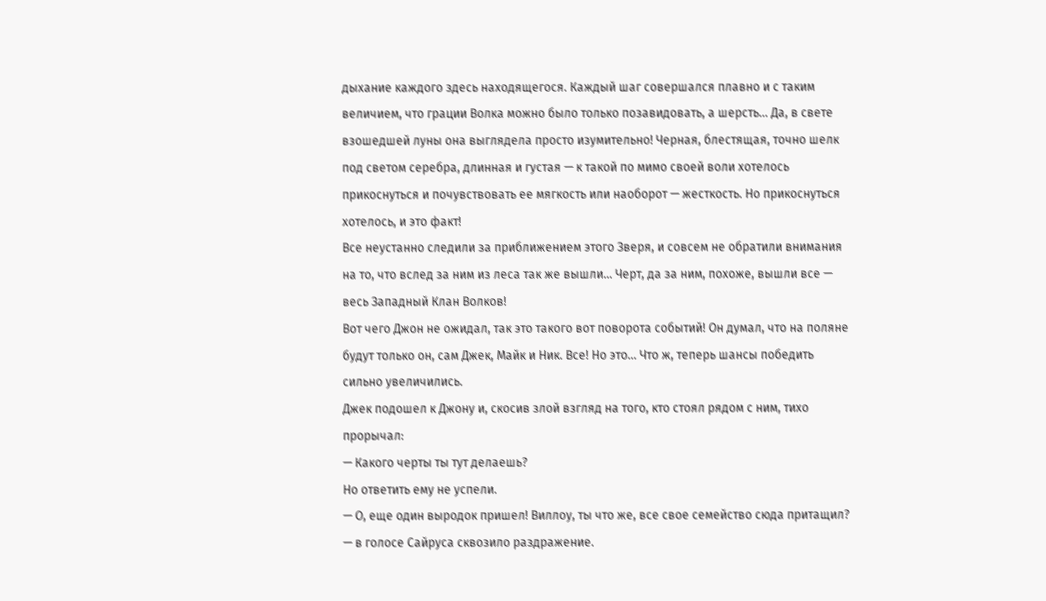дыхание каждого здесь находящегося. Каждый шаг совершался плавно и с таким величием, что грации Волка можно было только позавидовать, а шерсть… Да, в свете взошедшей луны она выглядела просто изумительно! Черная, блестящая, точно шелк под светом серебра, длинная и густая — к такой по мимо своей воли хотелось прикоснуться и почувствовать ее мягкость или наоборот — жесткость. Но прикоснуться хотелось, и это факт!
Все неустанно следили за приближением этого Зверя, и совсем не обратили внимания на то, что вслед за ним из леса так же вышли… Черт, да за ним, похоже, вышли все — весь Западный Клан Волков!
Вот чего Джон не ожидал, так это такого вот поворота событий! Он думал, что на поляне будут только он, сам Джек, Майк и Ник. Все! Но это… Что ж, теперь шансы победить сильно увеличились.
Джек подошел к Джону и, скосив злой взгляд на того, кто стоял рядом с ним, тихо прорычал:
— Какого черты ты тут делаешь?
Но ответить ему не успели.
— О, еще один выродок пришел! Виллоу, ты что же, все свое семейство сюда притащил? — в голосе Сайруса сквозило раздражение.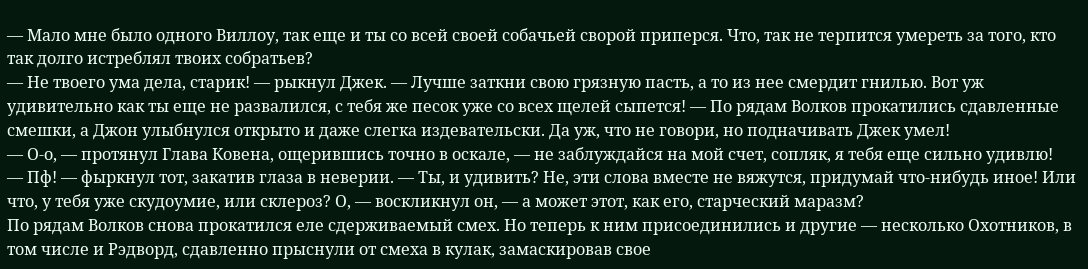— Мало мне было одного Виллоу, так еще и ты со всей своей собачьей сворой приперся. Что, так не терпится умереть за того, кто так долго истреблял твоих собратьев?
— Не твоего ума дела, старик! — рыкнул Джек. — Лучше заткни свою грязную пасть, а то из нее смердит гнилью. Вот уж удивительно как ты еще не развалился, с тебя же песок уже со всех щелей сыпется! — По рядам Волков прокатились сдавленные смешки, а Джон улыбнулся открыто и даже слегка издевательски. Да уж, что не говори, но подначивать Джек умел!
— О-о, — протянул Глава Ковена, ощерившись точно в оскале, — не заблуждайся на мой счет, сопляк, я тебя еще сильно удивлю!
— Пф! — фыркнул тот, закатив глаза в неверии. — Ты, и удивить? Не, эти слова вместе не вяжутся, придумай что-нибудь иное! Или что, у тебя уже скудоумие, или склероз? О, — воскликнул он, — а может этот, как его, старческий маразм?
По рядам Волков снова прокатился еле сдерживаемый смех. Но теперь к ним присоединились и другие — несколько Охотников, в том числе и Рэдворд, сдавленно прыснули от смеха в кулак, замаскировав свое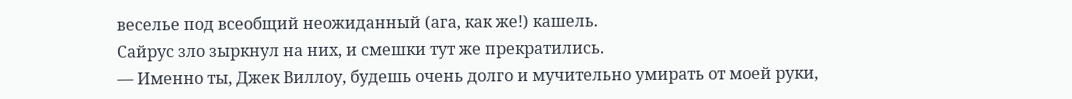веселье под всеобщий неожиданный (ага, как же!) кашель.
Сайрус зло зыркнул на них, и смешки тут же прекратились.
— Именно ты, Джек Виллоу, будешь очень долго и мучительно умирать от моей руки,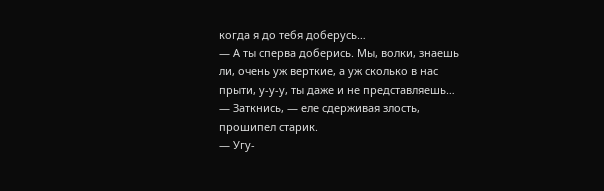когда я до тебя доберусь…
— А ты сперва доберись. Мы, волки, знаешь ли, очень уж верткие, а уж сколько в нас прыти, у-у-у, ты даже и не представляешь…
— Заткнись, — еле сдерживая злость, прошипел старик.
— Угу-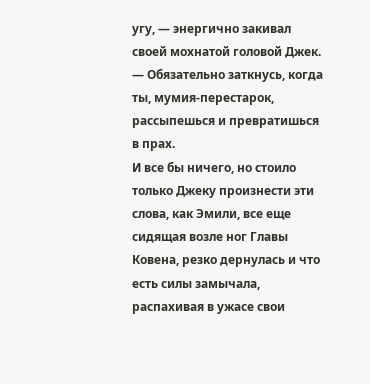угу, — энергично закивал своей мохнатой головой Джек. — Обязательно заткнусь, когда ты, мумия-перестарок, рассыпешься и превратишься в прах.
И все бы ничего, но стоило только Джеку произнести эти слова, как Эмили, все еще сидящая возле ног Главы Ковена, резко дернулась и что есть силы замычала, распахивая в ужасе свои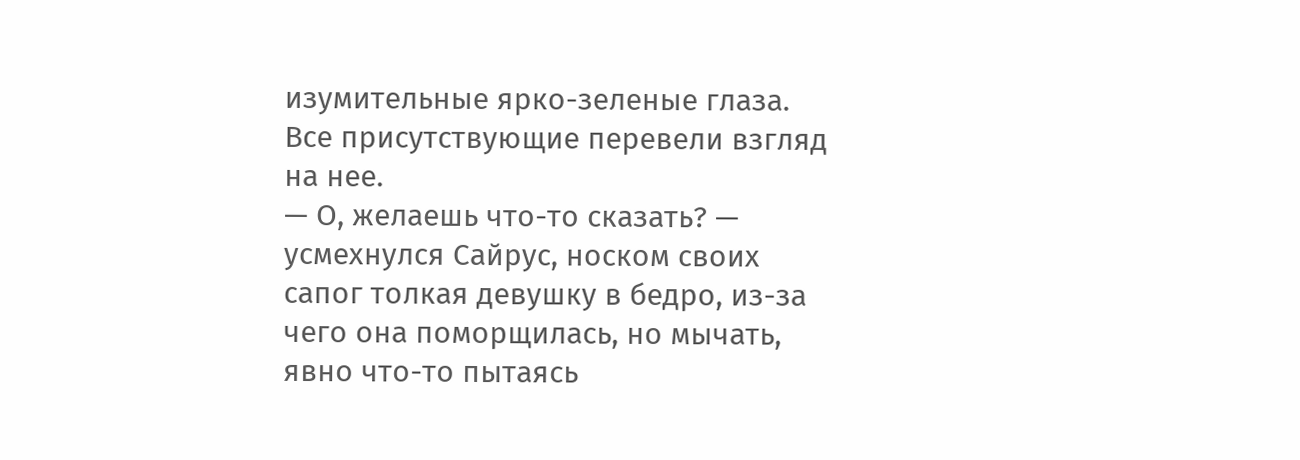изумительные ярко-зеленые глаза.
Все присутствующие перевели взгляд на нее.
— О, желаешь что-то сказать? — усмехнулся Сайрус, носком своих сапог толкая девушку в бедро, из-за чего она поморщилась, но мычать, явно что-то пытаясь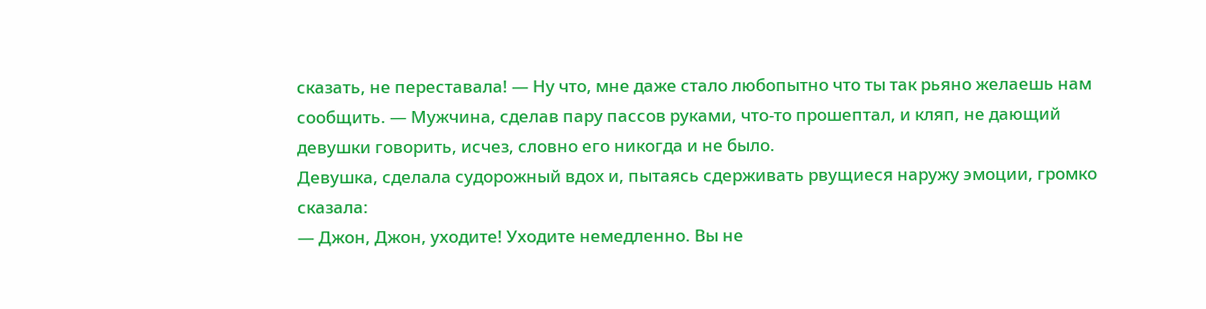сказать, не переставала! — Ну что, мне даже стало любопытно что ты так рьяно желаешь нам сообщить. — Мужчина, сделав пару пассов руками, что-то прошептал, и кляп, не дающий девушки говорить, исчез, словно его никогда и не было.
Девушка, сделала судорожный вдох и, пытаясь сдерживать рвущиеся наружу эмоции, громко сказала:
— Джон, Джон, уходите! Уходите немедленно. Вы не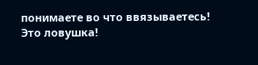понимаете во что ввязываетесь! Это ловушка!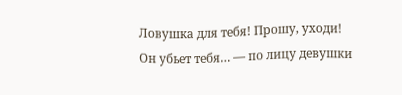Ловушка для тебя! Прошу, уходи! Он убьет тебя… — по лицу девушки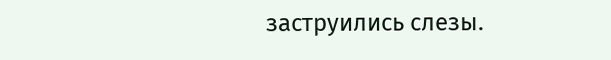заструились слезы.